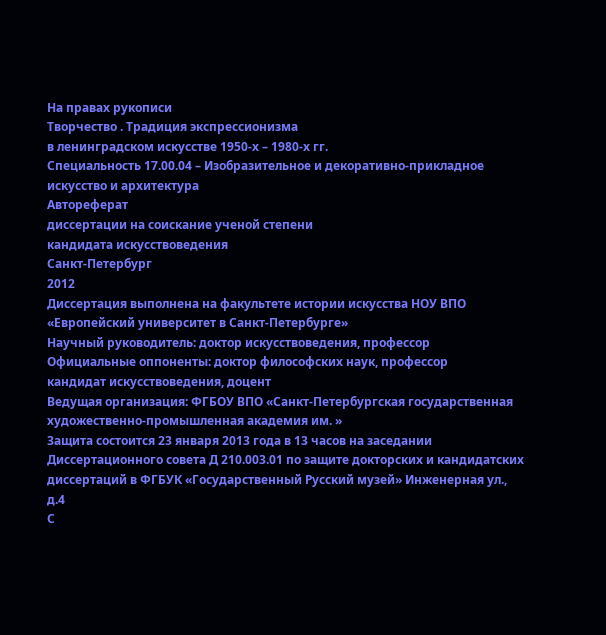На правах рукописи
Творчество . Традиция экспрессионизма
в ленинградском искусстве 1950-х – 1980-х гг.
Специальность 17.00.04 – Изобразительное и декоративно-прикладное искусство и архитектура
Автореферат
диссертации на соискание ученой степени
кандидата искусствоведения
Санкт-Петербург
2012
Диссертация выполнена на факультете истории искусства НОУ ВПО «Европейский университет в Санкт-Петербурге»
Научный руководитель: доктор искусствоведения, профессор
Официальные оппоненты: доктор философских наук, профессор
кандидат искусствоведения, доцент
Ведущая организация: ФГБОУ ВПО «Санкт-Петербургская государственная художественно-промышленная академия им. »
Защита состоится 23 января 2013 года в 13 часов на заседании Диссертационного совета Д 210.003.01 по защите докторских и кандидатских диссертаций в ФГБУК «Государственный Русский музей» Инженерная ул., д.4
С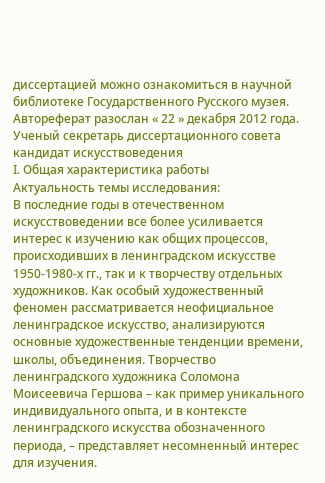диссертацией можно ознакомиться в научной библиотеке Государственного Русского музея.
Автореферат разослан « 22 » декабря 2012 года.
Ученый секретарь диссертационного совета
кандидат искусствоведения
I. Общая характеристика работы
Актуальность темы исследования:
В последние годы в отечественном искусствоведении все более усиливается интерес к изучению как общих процессов, происходивших в ленинградском искусстве 1950-1980-х гг., так и к творчеству отдельных художников. Как особый художественный феномен рассматривается неофициальное ленинградское искусство, анализируются основные художественные тенденции времени, школы, объединения. Творчество ленинградского художника Соломона Моисеевича Гершова – как пример уникального индивидуального опыта, и в контексте ленинградского искусства обозначенного периода, – представляет несомненный интерес для изучения.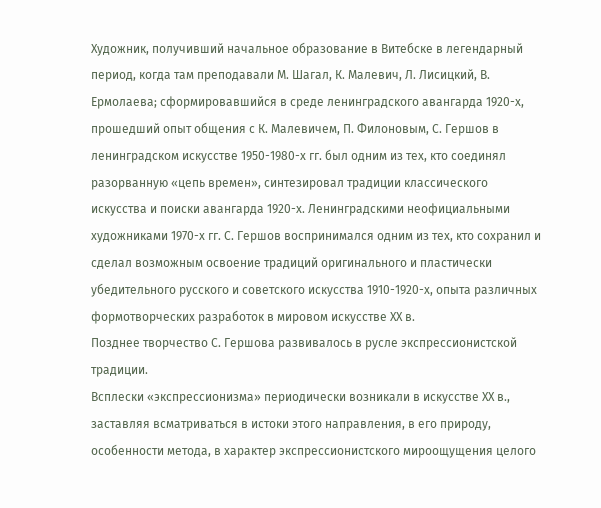Художник, получивший начальное образование в Витебске в легендарный период, когда там преподавали М. Шагал, К. Малевич, Л. Лисицкий, В. Ермолаева; сформировавшийся в среде ленинградского авангарда 1920-х, прошедший опыт общения с К. Малевичем, П. Филоновым, С. Гершов в ленинградском искусстве 1950-1980-х гг. был одним из тех, кто соединял разорванную «цепь времен», синтезировал традиции классического искусства и поиски авангарда 1920-х. Ленинградскими неофициальными художниками 1970-х гг. С. Гершов воспринимался одним из тех, кто сохранил и сделал возможным освоение традиций оригинального и пластически убедительного русского и советского искусства 1910-1920-х, опыта различных формотворческих разработок в мировом искусстве ХХ в.
Позднее творчество С. Гершова развивалось в русле экспрессионистской традиции.
Всплески «экспрессионизма» периодически возникали в искусстве ХХ в., заставляя всматриваться в истоки этого направления, в его природу, особенности метода, в характер экспрессионистского мироощущения целого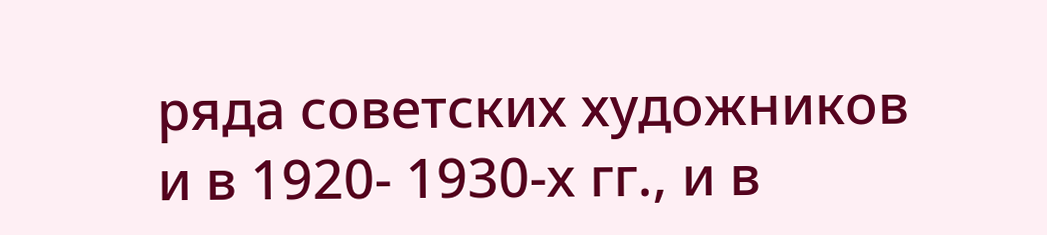ряда советских художников и в 1920- 1930-х гг., и в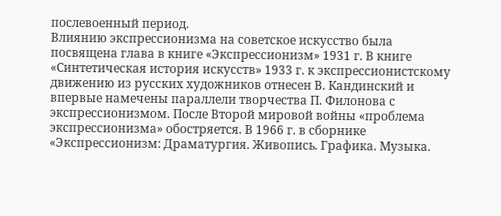послевоенный период.
Влиянию экспрессионизма на советское искусство была посвящена глава в книге «Экспрессионизм» 1931 г. В книге «Синтетическая история искусств» 1933 г. к экспрессионистскому движению из русских художников отнесен В. Кандинский и впервые намечены параллели творчества П. Филонова с экспрессионизмом. После Второй мировой войны «проблема экспрессионизма» обостряется. В 1966 г. в сборнике «Экспрессионизм: Драматургия. Живопись. Графика. Музыка.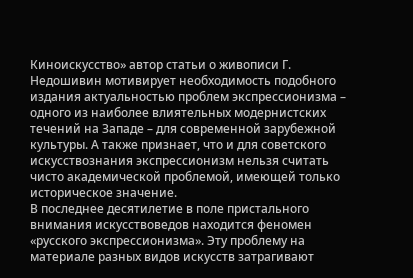Киноискусство» автор статьи о живописи Г. Недошивин мотивирует необходимость подобного издания актуальностью проблем экспрессионизма – одного из наиболее влиятельных модернистских течений на Западе – для современной зарубежной культуры. А также признает, что и для советского искусствознания экспрессионизм нельзя считать чисто академической проблемой, имеющей только историческое значение.
В последнее десятилетие в поле пристального внимания искусствоведов находится феномен «русского экспрессионизма». Эту проблему на материале разных видов искусств затрагивают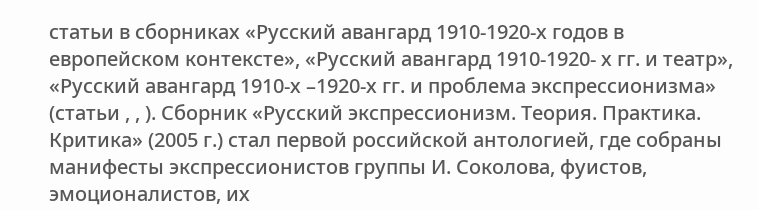статьи в сборниках «Русский авангард 1910-1920-х годов в европейском контексте», «Русский авангард 1910-1920- х гг. и театр», «Русский авангард 1910-х –1920-х гг. и проблема экспрессионизма» (статьи , , ). Сборник «Русский экспрессионизм. Теория. Практика. Критика» (2005 г.) стал первой российской антологией, где собраны манифесты экспрессионистов группы И. Соколова, фуистов, эмоционалистов, их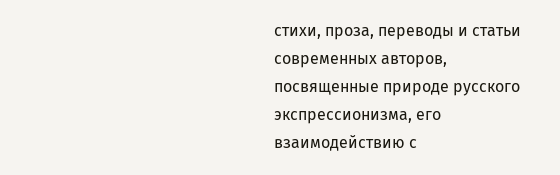стихи, проза, переводы и статьи современных авторов, посвященные природе русского экспрессионизма, его взаимодействию с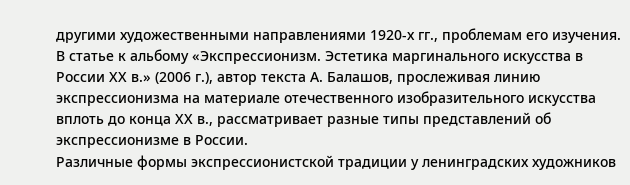другими художественными направлениями 1920-х гг., проблемам его изучения. В статье к альбому «Экспрессионизм. Эстетика маргинального искусства в России ХХ в.» (2006 г.), автор текста А. Балашов, прослеживая линию экспрессионизма на материале отечественного изобразительного искусства вплоть до конца ХХ в., рассматривает разные типы представлений об экспрессионизме в России.
Различные формы экспрессионистской традиции у ленинградских художников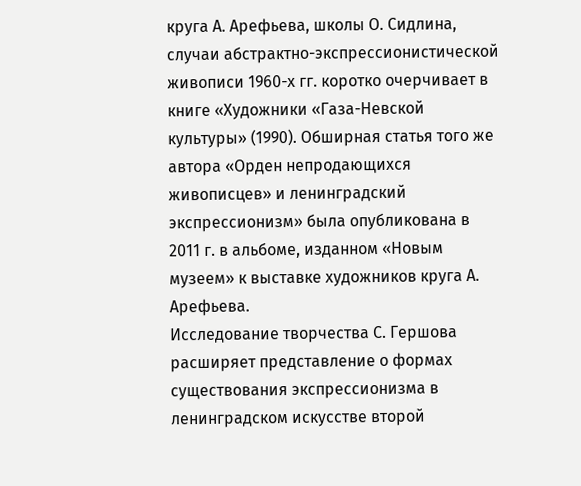круга А. Арефьева, школы О. Сидлина, случаи абстрактно-экспрессионистической живописи 1960-х гг. коротко очерчивает в книге «Художники «Газа-Невской культуры» (1990). Обширная статья того же автора «Орден непродающихся живописцев» и ленинградский экспрессионизм» была опубликована в 2011 г. в альбоме, изданном «Новым музеем» к выставке художников круга А. Арефьева.
Исследование творчества С. Гершова расширяет представление о формах существования экспрессионизма в ленинградском искусстве второй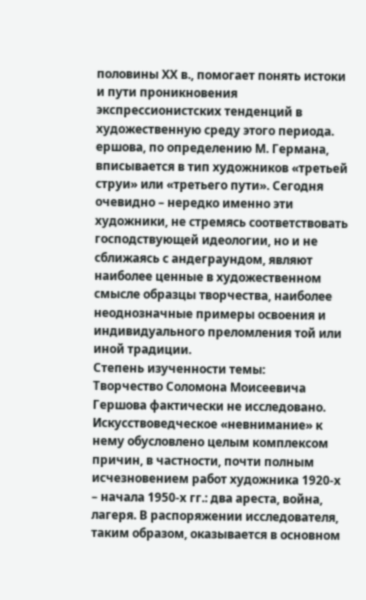половины ХХ в., помогает понять истоки и пути проникновения экспрессионистских тенденций в художественную среду этого периода. ершова, по определению М. Германа, вписывается в тип художников «третьей струи» или «третьего пути». Сегодня очевидно – нередко именно эти художники, не стремясь соответствовать господствующей идеологии, но и не сближаясь с андеграундом, являют наиболее ценные в художественном смысле образцы творчества, наиболее неоднозначные примеры освоения и индивидуального преломления той или иной традиции.
Степень изученности темы:
Творчество Соломона Моисеевича Гершова фактически не исследовано. Искусствоведческое «невнимание» к нему обусловлено целым комплексом причин, в частности, почти полным исчезновением работ художника 1920-х – начала 1950-х гг.: два ареста, война, лагеря. В распоряжении исследователя, таким образом, оказывается в основном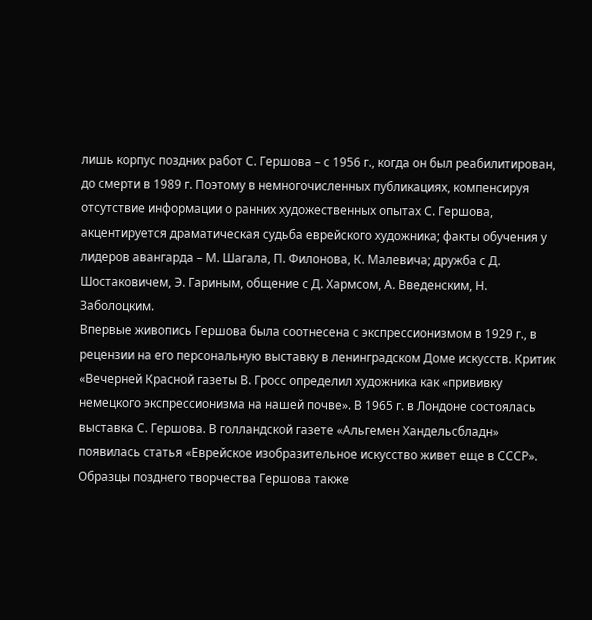лишь корпус поздних работ С. Гершова – с 1956 г., когда он был реабилитирован, до смерти в 1989 г. Поэтому в немногочисленных публикациях, компенсируя отсутствие информации о ранних художественных опытах С. Гершова, акцентируется драматическая судьба еврейского художника; факты обучения у лидеров авангарда – М. Шагала, П. Филонова, К. Малевича; дружба с Д. Шостаковичем, Э. Гариным, общение с Д. Хармсом, А. Введенским, Н. Заболоцким.
Впервые живопись Гершова была соотнесена с экспрессионизмом в 1929 г., в рецензии на его персональную выставку в ленинградском Доме искусств. Критик «Вечерней Красной газеты В. Гросс определил художника как «прививку немецкого экспрессионизма на нашей почве». В 1965 г. в Лондоне состоялась выставка С. Гершова. В голландской газете «Альгемен Хандельсбладн» появилась статья «Еврейское изобразительное искусство живет еще в СССР». Образцы позднего творчества Гершова также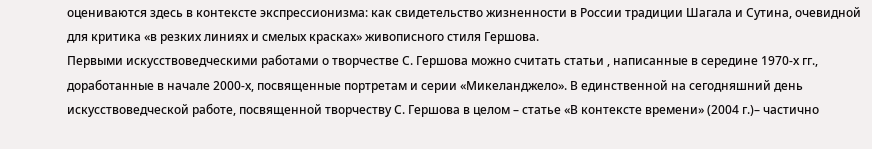оцениваются здесь в контексте экспрессионизма: как свидетельство жизненности в России традиции Шагала и Сутина, очевидной для критика «в резких линиях и смелых красках» живописного стиля Гершова.
Первыми искусствоведческими работами о творчестве С. Гершова можно считать статьи , написанные в середине 1970-х гг., доработанные в начале 2000-х, посвященные портретам и серии «Микеланджело». В единственной на сегодняшний день искусствоведческой работе, посвященной творчеству С. Гершова в целом – статье «В контексте времени» (2004 г.)– частично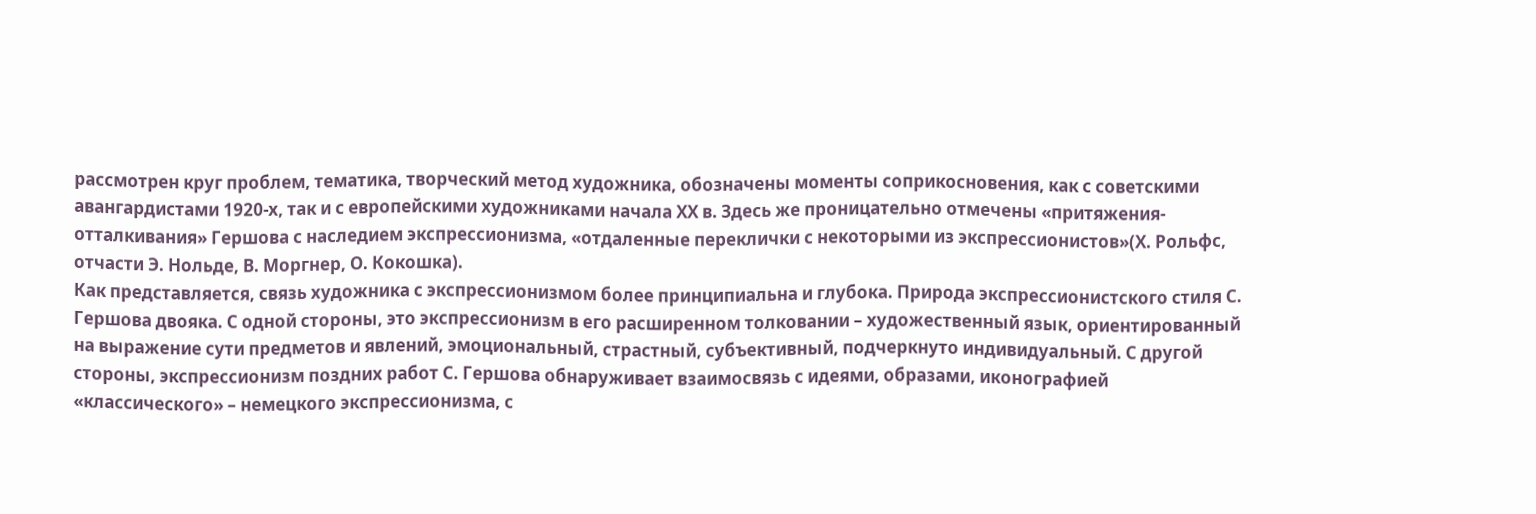рассмотрен круг проблем, тематика, творческий метод художника, обозначены моменты соприкосновения, как с советскими авангардистами 1920-х, так и с европейскими художниками начала ХХ в. Здесь же проницательно отмечены «притяжения-отталкивания» Гершова с наследием экспрессионизма, «отдаленные переклички с некоторыми из экспрессионистов»(Х. Рольфс, отчасти Э. Нольде, В. Моргнер, О. Кокошка).
Как представляется, связь художника с экспрессионизмом более принципиальна и глубока. Природа экспрессионистского стиля С. Гершова двояка. С одной стороны, это экспрессионизм в его расширенном толковании – художественный язык, ориентированный на выражение сути предметов и явлений, эмоциональный, страстный, субъективный, подчеркнуто индивидуальный. С другой стороны, экспрессионизм поздних работ С. Гершова обнаруживает взаимосвязь с идеями, образами, иконографией «классического» – немецкого экспрессионизма, с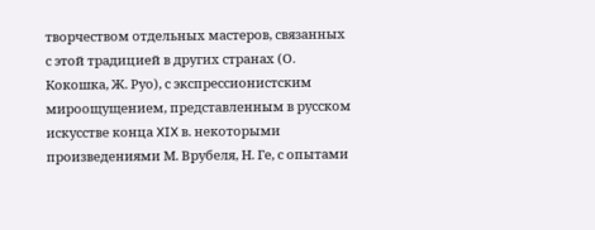творчеством отдельных мастеров, связанных с этой традицией в других странах (О. Кокошка, Ж. Руо), с экспрессионистским мироощущением, представленным в русском искусстве конца XIX в. некоторыми произведениями М. Врубеля, Н. Ге, с опытами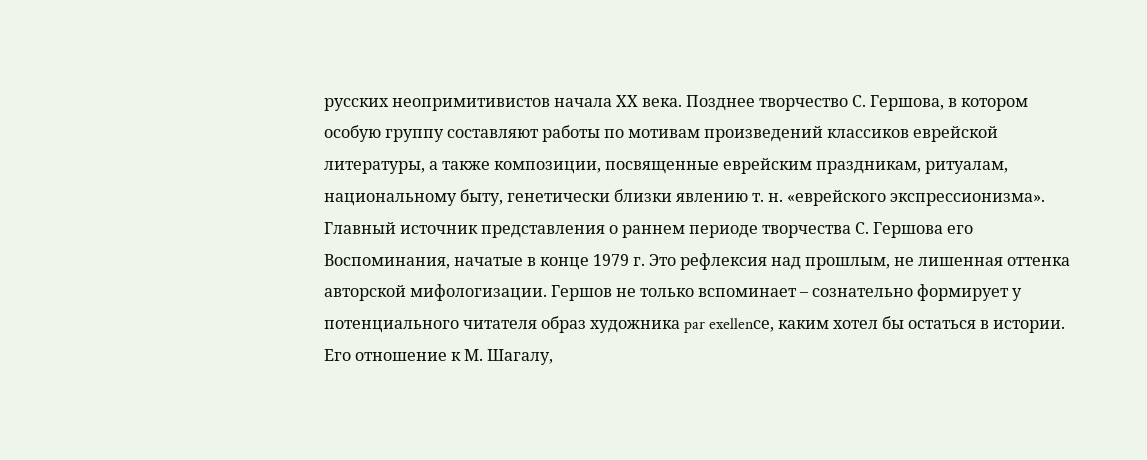русских неопримитивистов начала ХХ века. Позднее творчество С. Гершова, в котором особую группу составляют работы по мотивам произведений классиков еврейской литературы, а также композиции, посвященные еврейским праздникам, ритуалам, национальному быту, генетически близки явлению т. н. «еврейского экспрессионизма».
Главный источник представления о раннем периоде творчества С. Гершова его Воспоминания, начатые в конце 1979 г. Это рефлексия над прошлым, не лишенная оттенка авторской мифологизации. Гершов не только вспоминает – сознательно формирует у потенциального читателя образ художника par exellenсе, каким хотел бы остаться в истории. Его отношение к М. Шагалу,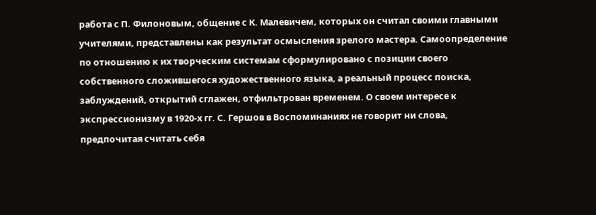работа с П. Филоновым, общение с К. Малевичем, которых он считал своими главными учителями, представлены как результат осмысления зрелого мастера. Самоопределение по отношению к их творческим системам сформулировано с позиции своего собственного сложившегося художественного языка, а реальный процесс поиска, заблуждений, открытий сглажен, отфильтрован временем. О своем интересе к экспрессионизму в 1920-х гг. С. Гершов в Воспоминаниях не говорит ни слова, предпочитая считать себя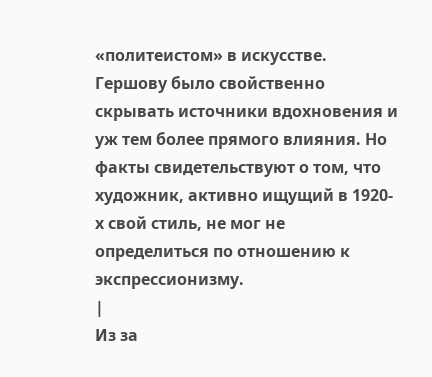«политеистом» в искусстве. Гершову было свойственно скрывать источники вдохновения и уж тем более прямого влияния. Но факты свидетельствуют о том, что художник, активно ищущий в 1920-х свой стиль, не мог не определиться по отношению к экспрессионизму.
|
Из за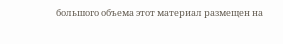большого объема этот материал размещен на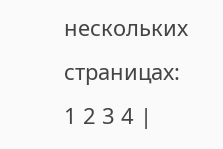нескольких страницах:
1 2 3 4 |